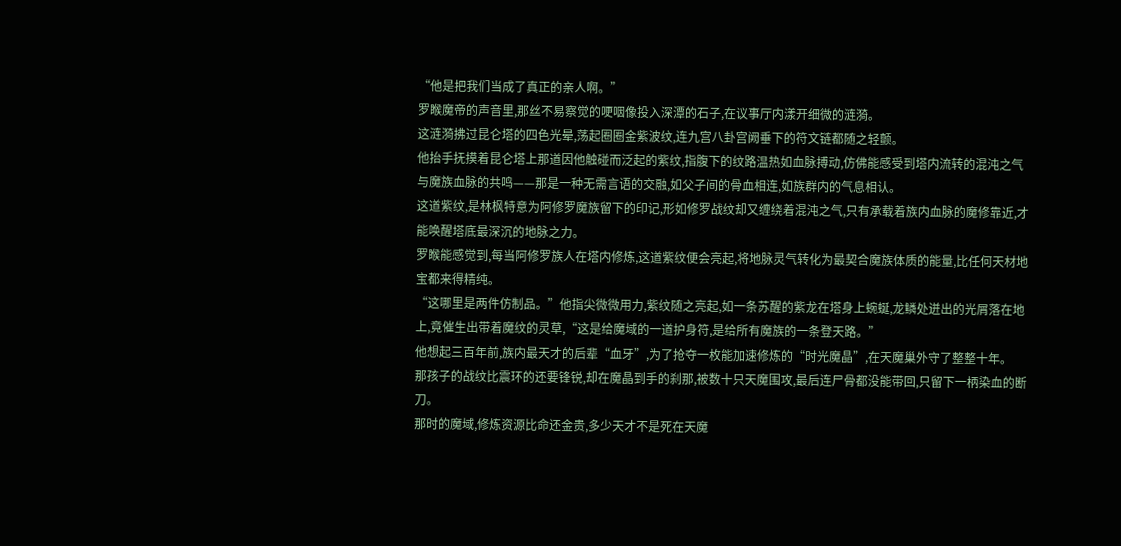“他是把我们当成了真正的亲人啊。”
罗睺魔帝的声音里,那丝不易察觉的哽咽像投入深潭的石子,在议事厅内漾开细微的涟漪。
这涟漪拂过昆仑塔的四色光晕,荡起圈圈金紫波纹,连九宫八卦宫阙垂下的符文链都随之轻颤。
他抬手抚摸着昆仑塔上那道因他触碰而泛起的紫纹,指腹下的纹路温热如血脉搏动,仿佛能感受到塔内流转的混沌之气与魔族血脉的共鸣——那是一种无需言语的交融,如父子间的骨血相连,如族群内的气息相认。
这道紫纹,是林枫特意为阿修罗魔族留下的印记,形如修罗战纹却又缠绕着混沌之气,只有承载着族内血脉的魔修靠近,才能唤醒塔底最深沉的地脉之力。
罗睺能感觉到,每当阿修罗族人在塔内修炼,这道紫纹便会亮起,将地脉灵气转化为最契合魔族体质的能量,比任何天材地宝都来得精纯。
“这哪里是两件仿制品。”他指尖微微用力,紫纹随之亮起,如一条苏醒的紫龙在塔身上蜿蜒,龙鳞处迸出的光屑落在地上,竟催生出带着魔纹的灵草,“这是给魔域的一道护身符,是给所有魔族的一条登天路。”
他想起三百年前,族内最天才的后辈“血牙”,为了抢夺一枚能加速修炼的“时光魔晶”,在天魔巢外守了整整十年。
那孩子的战纹比震环的还要锋锐,却在魔晶到手的刹那,被数十只天魔围攻,最后连尸骨都没能带回,只留下一柄染血的断刀。
那时的魔域,修炼资源比命还金贵,多少天才不是死在天魔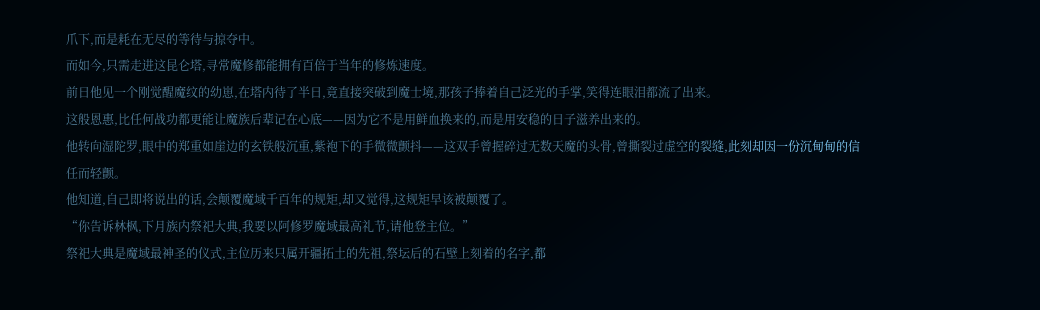爪下,而是耗在无尽的等待与掠夺中。
而如今,只需走进这昆仑塔,寻常魔修都能拥有百倍于当年的修炼速度。
前日他见一个刚觉醒魔纹的幼崽,在塔内待了半日,竟直接突破到魔士境,那孩子捧着自己泛光的手掌,笑得连眼泪都流了出来。
这般恩惠,比任何战功都更能让魔族后辈记在心底——因为它不是用鲜血换来的,而是用安稳的日子滋养出来的。
他转向湿陀罗,眼中的郑重如崖边的玄铁般沉重,紫袍下的手微微颤抖——这双手曾握碎过无数天魔的头骨,曾撕裂过虚空的裂缝,此刻却因一份沉甸甸的信任而轻颤。
他知道,自己即将说出的话,会颠覆魔域千百年的规矩,却又觉得,这规矩早该被颠覆了。
“你告诉林枫,下月族内祭祀大典,我要以阿修罗魔域最高礼节,请他登主位。”
祭祀大典是魔域最神圣的仪式,主位历来只属开疆拓土的先祖,祭坛后的石壁上刻着的名字,都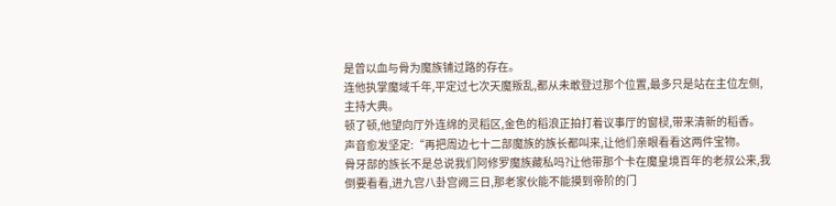是曾以血与骨为魔族铺过路的存在。
连他执掌魔域千年,平定过七次天魔叛乱,都从未敢登过那个位置,最多只是站在主位左侧,主持大典。
顿了顿,他望向厅外连绵的灵稻区,金色的稻浪正拍打着议事厅的窗棂,带来清新的稻香。
声音愈发坚定:“再把周边七十二部魔族的族长都叫来,让他们亲眼看看这两件宝物。
骨牙部的族长不是总说我们阿修罗魔族藏私吗?让他带那个卡在魔皇境百年的老叔公来,我倒要看看,进九宫八卦宫阙三日,那老家伙能不能摸到帝阶的门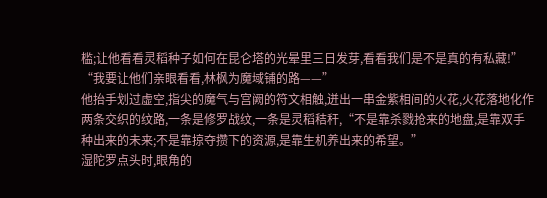槛;让他看看灵稻种子如何在昆仑塔的光晕里三日发芽,看看我们是不是真的有私藏!”
“我要让他们亲眼看看,林枫为魔域铺的路——”
他抬手划过虚空,指尖的魔气与宫阙的符文相触,迸出一串金紫相间的火花,火花落地化作两条交织的纹路,一条是修罗战纹,一条是灵稻秸秆,“不是靠杀戮抢来的地盘,是靠双手种出来的未来;不是靠掠夺攒下的资源,是靠生机养出来的希望。”
湿陀罗点头时,眼角的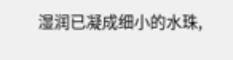湿润已凝成细小的水珠,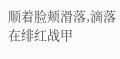顺着脸颊滑落,滴落在绯红战甲